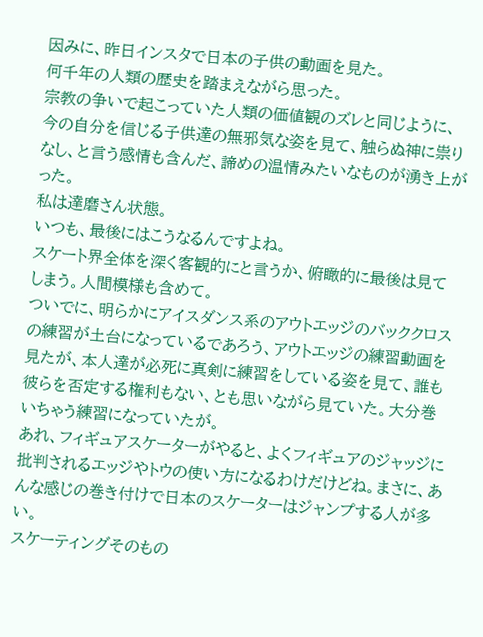因みに、昨日インスタで日本の子供の動画を見た。
何千年の人類の歴史を踏まえながら思った。
宗教の争いで起こっていた人類の価値観のズレと同じように、今の自分を信じる子供達の無邪気な姿を見て、触らぬ神に祟りなし、と言う感情も含んだ、諦めの温情みたいなものが湧き上がった。
私は達磨さん状態。
いつも、最後にはこうなるんですよね。
スケート界全体を深く客観的にと言うか、俯瞰的に最後は見てしまう。人間模様も含めて。
ついでに、明らかにアイスダンス系のアウトエッジのバッククロスの練習が土台になっているであろう、アウトエッジの練習動画を見たが、本人達が必死に真剣に練習をしている姿を見て、誰も彼らを否定する権利もない、とも思いながら見ていた。大分巻いちゃう練習になっていたが。
あれ、フィギュアスケーターがやると、よくフィギュアのジャッジに批判されるエッジやトウの使い方になるわけだけどね。まさに、あんな感じの巻き付けで日本のスケーターはジャンプする人が多い。
スケーティングそのもの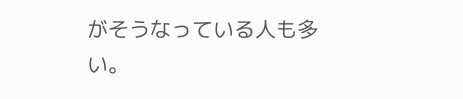がそうなっている人も多い。